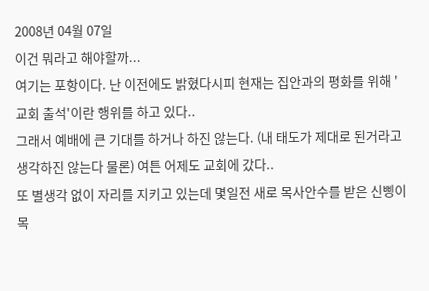2008년 04월 07일
이건 뭐라고 해야할까...
여기는 포항이다. 난 이전에도 밝혔다시피 현재는 집안과의 평화를 위해 '교회 출석'이란 행위를 하고 있다..
그래서 예배에 큰 기대를 하거나 하진 않는다. (내 태도가 제대로 된거라고 생각하진 않는다 물론) 여튼 어제도 교회에 갔다..
또 별생각 없이 자리를 지키고 있는데 몇일전 새로 목사안수를 받은 신삥이 목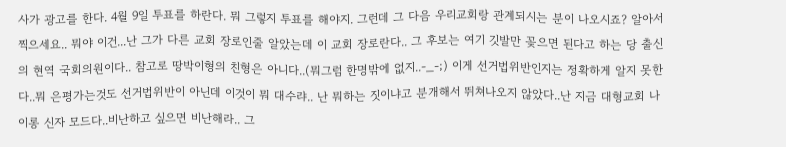사가 광고를 한다. 4월 9일 투표를 하란다. 뭐 그렇지 투표를 해야지. 그런데 그 다음 우리교회랑 관계되시는 분이 나오시죠? 알아서 찍으세요.. 뭐야 이건...난 그가 다른 교회 장로인줄 알았는데 이 교회 장로란다.. 그 후보는 여기 깃발만 꽂으면 된다고 하는 당 출신의 현역 국회의원이다.. 참고로 땅박이형의 친형은 아니다..(뭐그럼 한명밖에 없지..-_-;) 이게 선거법위반인지는 정확하게 알지 못한다..뭐 은평가는것도 선거법위반이 아닌데 이것이 뭐 대수랴.. 난 뭐하는 짓이냐고 분개해서 뛰쳐나오지 않았다..난 지금 대형교회 나이롱 신자 모드다..비난하고 싶으면 비난해라.. 그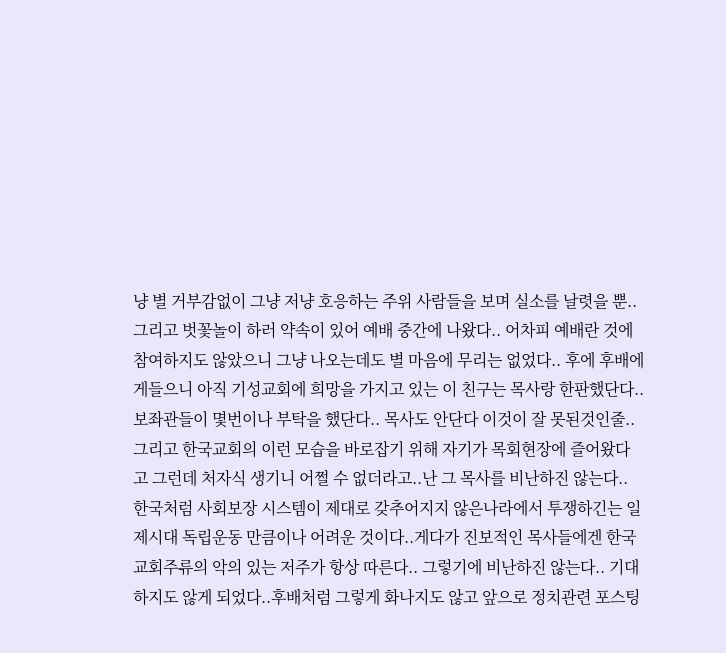냥 별 거부감없이 그냥 저냥 호응하는 주위 사람들을 보며 실소를 날렷을 뿐.. 그리고 벗꽃놀이 하러 약속이 있어 예배 중간에 나왔다.. 어차피 예배란 것에 참여하지도 않았으니 그냥 나오는데도 별 마음에 무리는 없었다.. 후에 후배에게들으니 아직 기성교회에 희망을 가지고 있는 이 친구는 목사랑 한판했단다..보좌관들이 몇번이나 부탁을 했단다.. 목사도 안단다 이것이 잘 못된것인줄..그리고 한국교회의 이런 모습을 바로잡기 위해 자기가 목회현장에 즐어왔다고 그런데 처자식 생기니 어쩔 수 없더라고..난 그 목사를 비난하진 않는다.. 한국처럼 사회보장 시스템이 제대로 갖추어지지 않은나라에서 투쟁하긴는 일제시대 독립운동 만큼이나 어려운 것이다..게다가 진보적인 목사들에겐 한국교회주류의 악의 있는 저주가 항상 따른다.. 그렇기에 비난하진 않는다.. 기대하지도 않게 되었다..후배처럼 그렇게 화나지도 않고 앞으로 정치관련 포스팅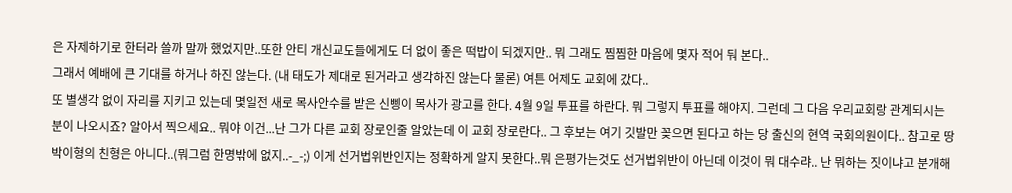은 자제하기로 한터라 쓸까 말까 했었지만..또한 안티 개신교도들에게도 더 없이 좋은 떡밥이 되겠지만.. 뭐 그래도 찜찜한 마음에 몇자 적어 둬 본다..
그래서 예배에 큰 기대를 하거나 하진 않는다. (내 태도가 제대로 된거라고 생각하진 않는다 물론) 여튼 어제도 교회에 갔다..
또 별생각 없이 자리를 지키고 있는데 몇일전 새로 목사안수를 받은 신삥이 목사가 광고를 한다. 4월 9일 투표를 하란다. 뭐 그렇지 투표를 해야지. 그런데 그 다음 우리교회랑 관계되시는 분이 나오시죠? 알아서 찍으세요.. 뭐야 이건...난 그가 다른 교회 장로인줄 알았는데 이 교회 장로란다.. 그 후보는 여기 깃발만 꽂으면 된다고 하는 당 출신의 현역 국회의원이다.. 참고로 땅박이형의 친형은 아니다..(뭐그럼 한명밖에 없지..-_-;) 이게 선거법위반인지는 정확하게 알지 못한다..뭐 은평가는것도 선거법위반이 아닌데 이것이 뭐 대수랴.. 난 뭐하는 짓이냐고 분개해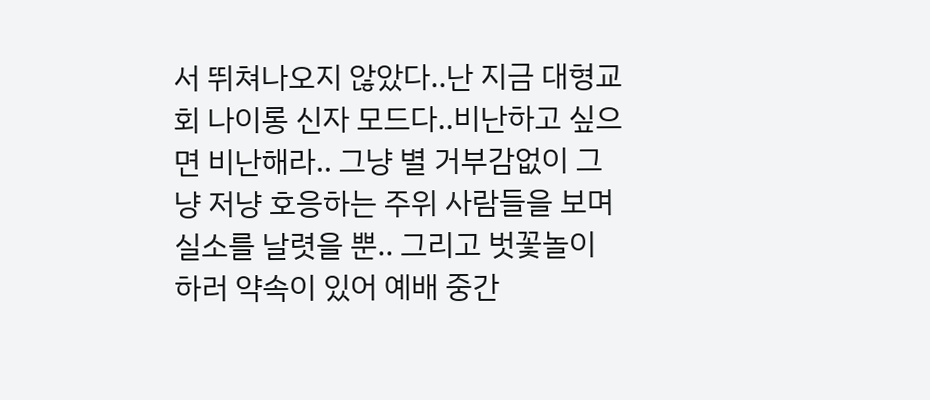서 뛰쳐나오지 않았다..난 지금 대형교회 나이롱 신자 모드다..비난하고 싶으면 비난해라.. 그냥 별 거부감없이 그냥 저냥 호응하는 주위 사람들을 보며 실소를 날렷을 뿐.. 그리고 벗꽃놀이 하러 약속이 있어 예배 중간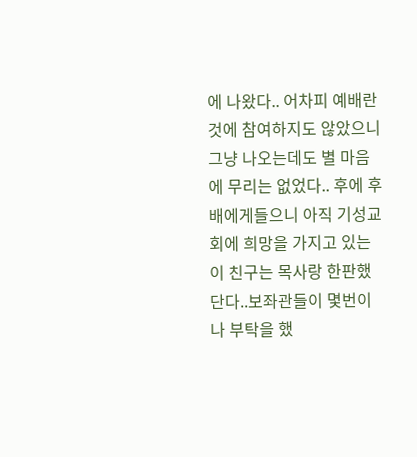에 나왔다.. 어차피 예배란 것에 참여하지도 않았으니 그냥 나오는데도 별 마음에 무리는 없었다.. 후에 후배에게들으니 아직 기성교회에 희망을 가지고 있는 이 친구는 목사랑 한판했단다..보좌관들이 몇번이나 부탁을 했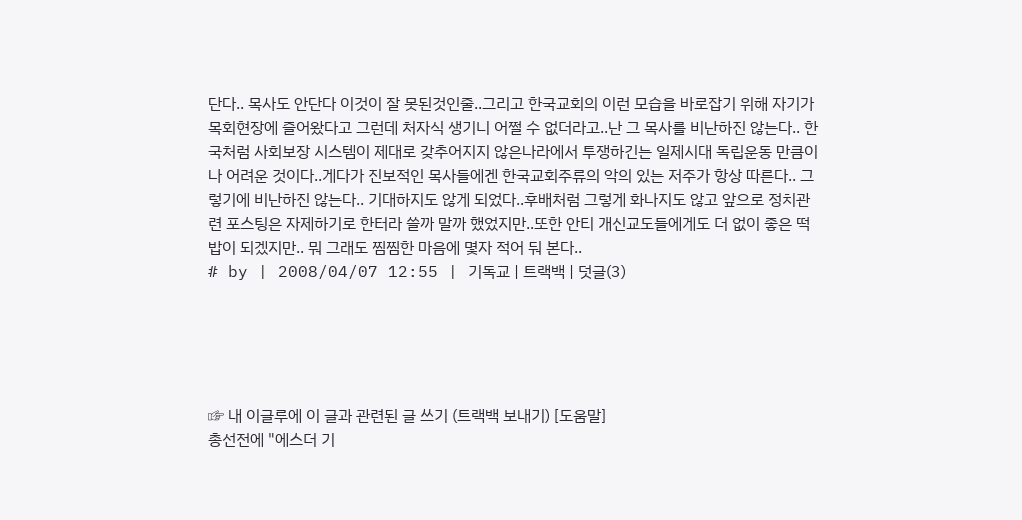단다.. 목사도 안단다 이것이 잘 못된것인줄..그리고 한국교회의 이런 모습을 바로잡기 위해 자기가 목회현장에 즐어왔다고 그런데 처자식 생기니 어쩔 수 없더라고..난 그 목사를 비난하진 않는다.. 한국처럼 사회보장 시스템이 제대로 갖추어지지 않은나라에서 투쟁하긴는 일제시대 독립운동 만큼이나 어려운 것이다..게다가 진보적인 목사들에겐 한국교회주류의 악의 있는 저주가 항상 따른다.. 그렇기에 비난하진 않는다.. 기대하지도 않게 되었다..후배처럼 그렇게 화나지도 않고 앞으로 정치관련 포스팅은 자제하기로 한터라 쓸까 말까 했었지만..또한 안티 개신교도들에게도 더 없이 좋은 떡밥이 되겠지만.. 뭐 그래도 찜찜한 마음에 몇자 적어 둬 본다..
# by | 2008/04/07 12:55 | 기독교 | 트랙백 | 덧글(3)





☞ 내 이글루에 이 글과 관련된 글 쓰기 (트랙백 보내기) [도움말]
총선전에 "에스더 기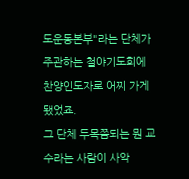도운동본부"라는 단체가 주관하는 철야기도회에 찬양인도자로 어찌 가게 됐었죠.
그 단체 두목쯤되는 뭔 교수라는 사람이 사악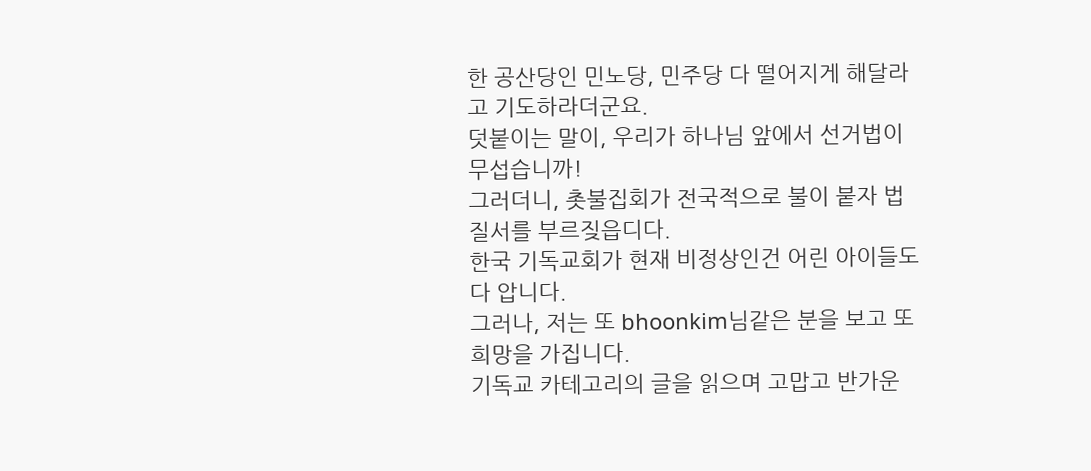한 공산당인 민노당, 민주당 다 떨어지게 해달라고 기도하라더군요.
덧붙이는 말이, 우리가 하나님 앞에서 선거법이 무섭습니까!
그러더니, 촛불집회가 전국적으로 불이 붙자 법질서를 부르짖읍디다.
한국 기독교회가 현재 비정상인건 어린 아이들도 다 압니다.
그러나, 저는 또 bhoonkim님같은 분을 보고 또 희망을 가집니다.
기독교 카테고리의 글을 읽으며 고맙고 반가운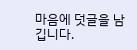마음에 덧글을 남깁니다.